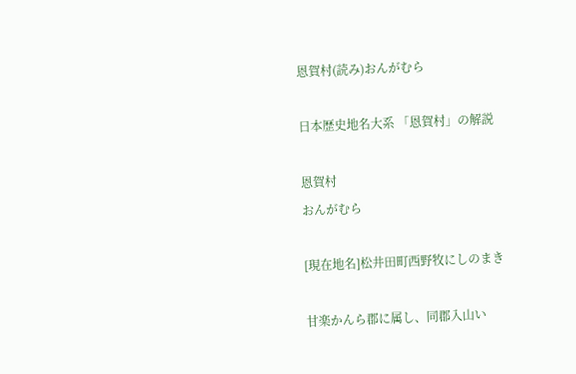恩賀村(読み)おんがむら

日本歴史地名大系 「恩賀村」の解説

恩賀村
おんがむら

[現在地名]松井田町西野牧にしのまき

甘楽かんら郡に属し、同郡入山い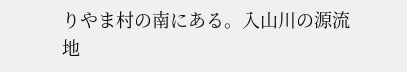りやま村の南にある。入山川の源流地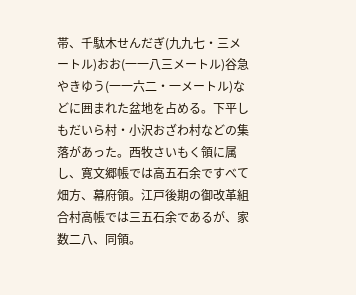帯、千駄木せんだぎ(九九七・三メートル)おお(一一八三メートル)谷急やきゆう(一一六二・一メートル)などに囲まれた盆地を占める。下平しもだいら村・小沢おざわ村などの集落があった。西牧さいもく領に属し、寛文郷帳では高五石余ですべて畑方、幕府領。江戸後期の御改革組合村高帳では三五石余であるが、家数二八、同領。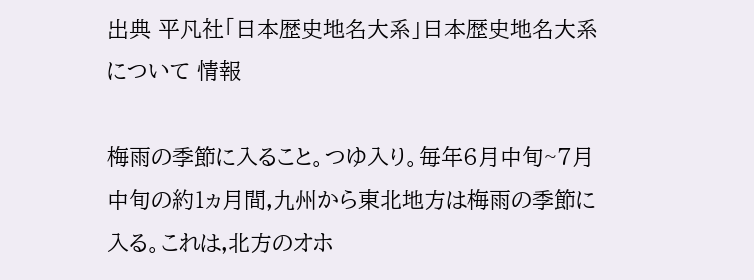出典 平凡社「日本歴史地名大系」日本歴史地名大系について 情報

梅雨の季節に入ること。つゆ入り。毎年6月中旬~7月中旬の約1ヵ月間,九州から東北地方は梅雨の季節に入る。これは,北方のオホ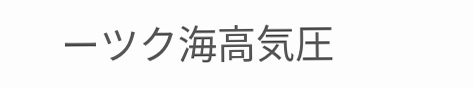ーツク海高気圧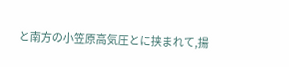と南方の小笠原高気圧とに挟まれて,揚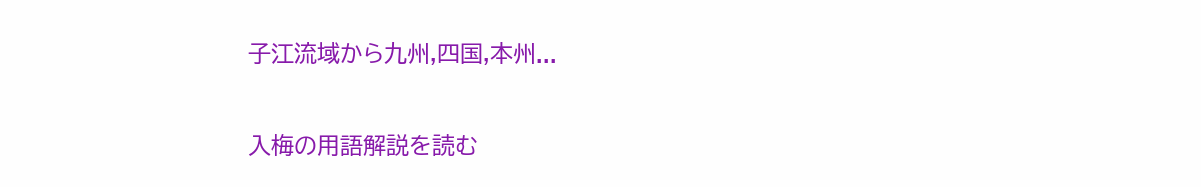子江流域から九州,四国,本州...

入梅の用語解説を読む